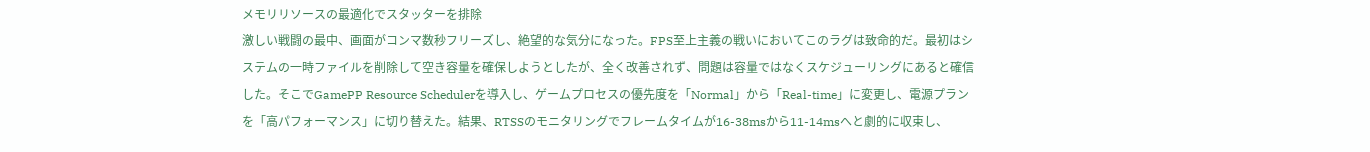メモリリソースの最適化でスタッターを排除
激しい戦闘の最中、画面がコンマ数秒フリーズし、絶望的な気分になった。FPS至上主義の戦いにおいてこのラグは致命的だ。最初はシステムの一時ファイルを削除して空き容量を確保しようとしたが、全く改善されず、問題は容量ではなくスケジューリングにあると確信した。そこでGamePP Resource Schedulerを導入し、ゲームプロセスの優先度を「Normal」から「Real-time」に変更し、電源プランを「高パフォーマンス」に切り替えた。結果、RTSSのモニタリングでフレームタイムが16-38msから11-14msへと劇的に収束し、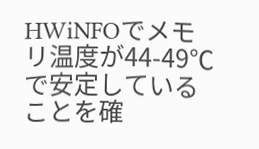HWiNFOでメモリ温度が44-49℃で安定していることを確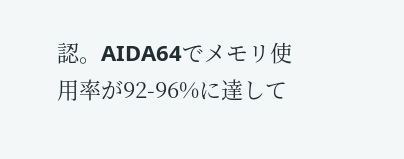認。AIDA64でメモリ使用率が92-96%に達して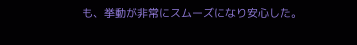も、挙動が非常にスムーズになり安心した。